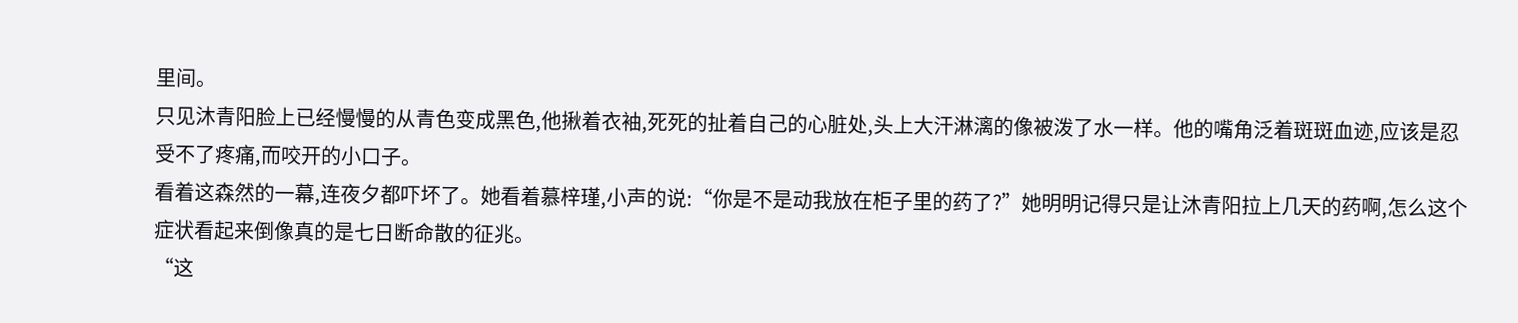里间。
只见沐青阳脸上已经慢慢的从青色变成黑色,他揪着衣袖,死死的扯着自己的心脏处,头上大汗淋漓的像被泼了水一样。他的嘴角泛着斑斑血迹,应该是忍受不了疼痛,而咬开的小口子。
看着这森然的一幕,连夜夕都吓坏了。她看着慕梓瑾,小声的说:“你是不是动我放在柜子里的药了?”她明明记得只是让沐青阳拉上几天的药啊,怎么这个症状看起来倒像真的是七日断命散的征兆。
“这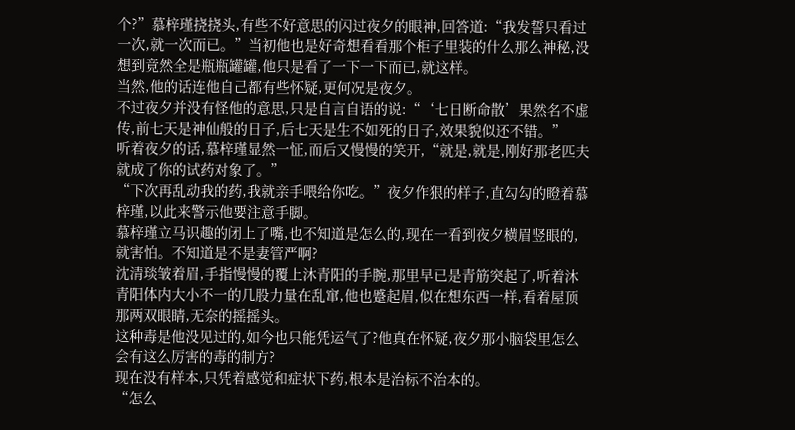个?”慕梓瑾挠挠头,有些不好意思的闪过夜夕的眼神,回答道:“我发誓只看过一次,就一次而已。”当初他也是好奇想看看那个柜子里装的什么那么神秘,没想到竟然全是瓶瓶罐罐,他只是看了一下一下而已,就这样。
当然,他的话连他自己都有些怀疑,更何况是夜夕。
不过夜夕并没有怪他的意思,只是自言自语的说:“‘七日断命散’果然名不虚传,前七天是神仙般的日子,后七天是生不如死的日子,效果貌似还不错。”
听着夜夕的话,慕梓瑾显然一怔,而后又慢慢的笑开,“就是,就是,刚好那老匹夫就成了你的试药对象了。”
“下次再乱动我的药,我就亲手喂给你吃。”夜夕作狠的样子,直勾勾的瞪着慕梓瑾,以此来警示他要注意手脚。
慕梓瑾立马识趣的闭上了嘴,也不知道是怎么的,现在一看到夜夕横眉竖眼的,就害怕。不知道是不是妻管严啊?
沈清琰皱着眉,手指慢慢的覆上沐青阳的手腕,那里早已是青筋突起了,听着沐青阳体内大小不一的几股力量在乱窜,他也蹙起眉,似在想东西一样,看着屋顶那两双眼睛,无奈的摇摇头。
这种毒是他没见过的,如今也只能凭运气了?他真在怀疑,夜夕那小脑袋里怎么会有这么厉害的毒的制方?
现在没有样本,只凭着感觉和症状下药,根本是治标不治本的。
“怎么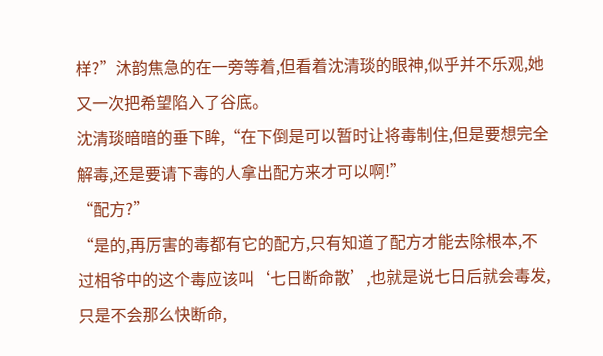样?”沐韵焦急的在一旁等着,但看着沈清琰的眼神,似乎并不乐观,她又一次把希望陷入了谷底。
沈清琰暗暗的垂下眸,“在下倒是可以暂时让将毒制住,但是要想完全解毒,还是要请下毒的人拿出配方来才可以啊!”
“配方?”
“是的,再厉害的毒都有它的配方,只有知道了配方才能去除根本,不过相爷中的这个毒应该叫‘七日断命散’,也就是说七日后就会毒发,只是不会那么快断命,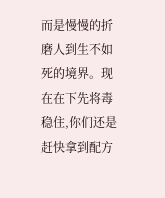而是慢慢的折磨人到生不如死的境界。现在在下先将毒稳住,你们还是赶快拿到配方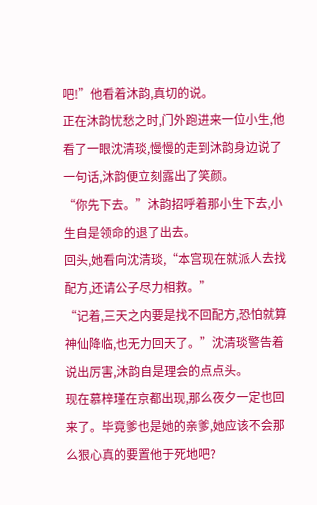吧!”他看着沐韵,真切的说。
正在沐韵忧愁之时,门外跑进来一位小生,他看了一眼沈清琰,慢慢的走到沐韵身边说了一句话,沐韵便立刻露出了笑颜。
“你先下去。”沐韵招呼着那小生下去,小生自是领命的退了出去。
回头,她看向沈清琰,“本宫现在就派人去找配方,还请公子尽力相救。”
“记着,三天之内要是找不回配方,恐怕就算神仙降临,也无力回天了。”沈清琰警告着说出厉害,沐韵自是理会的点点头。
现在慕梓瑾在京都出现,那么夜夕一定也回来了。毕竟爹也是她的亲爹,她应该不会那么狠心真的要置他于死地吧?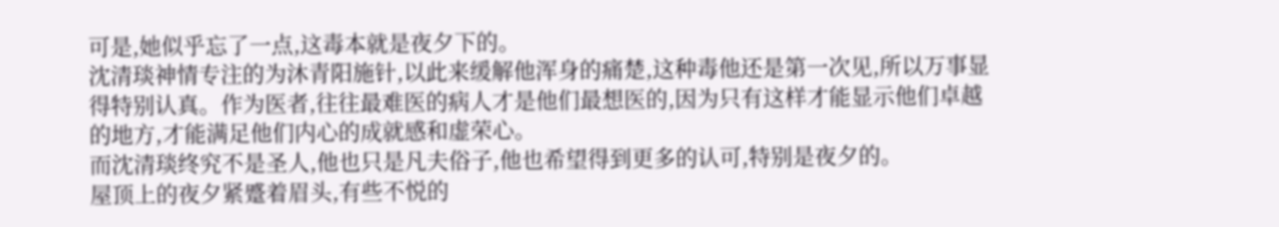可是,她似乎忘了一点,这毒本就是夜夕下的。
沈清琰神情专注的为沐青阳施针,以此来缓解他浑身的痛楚,这种毒他还是第一次见,所以万事显得特别认真。作为医者,往往最难医的病人才是他们最想医的,因为只有这样才能显示他们卓越的地方,才能满足他们内心的成就感和虚荣心。
而沈清琰终究不是圣人,他也只是凡夫俗子,他也希望得到更多的认可,特别是夜夕的。
屋顶上的夜夕紧蹙着眉头,有些不悦的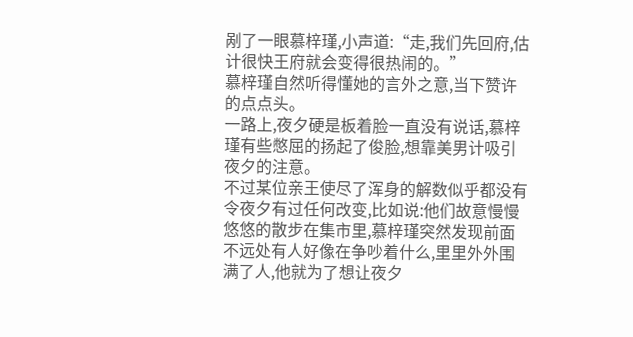剐了一眼慕梓瑾,小声道:“走,我们先回府,估计很快王府就会变得很热闹的。”
慕梓瑾自然听得懂她的言外之意,当下赞许的点点头。
一路上,夜夕硬是板着脸一直没有说话,慕梓瑾有些憋屈的扬起了俊脸,想靠美男计吸引夜夕的注意。
不过某位亲王使尽了浑身的解数似乎都没有令夜夕有过任何改变,比如说:他们故意慢慢悠悠的散步在集市里,慕梓瑾突然发现前面不远处有人好像在争吵着什么,里里外外围满了人,他就为了想让夜夕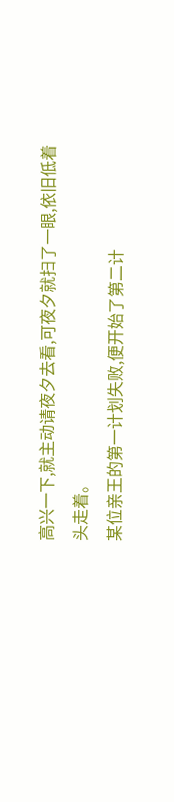高兴一下,就主动请夜夕去看,可夜夕就扫了一眼,依旧低着头走着。
某位亲王的第一计划失败,便开始了第二计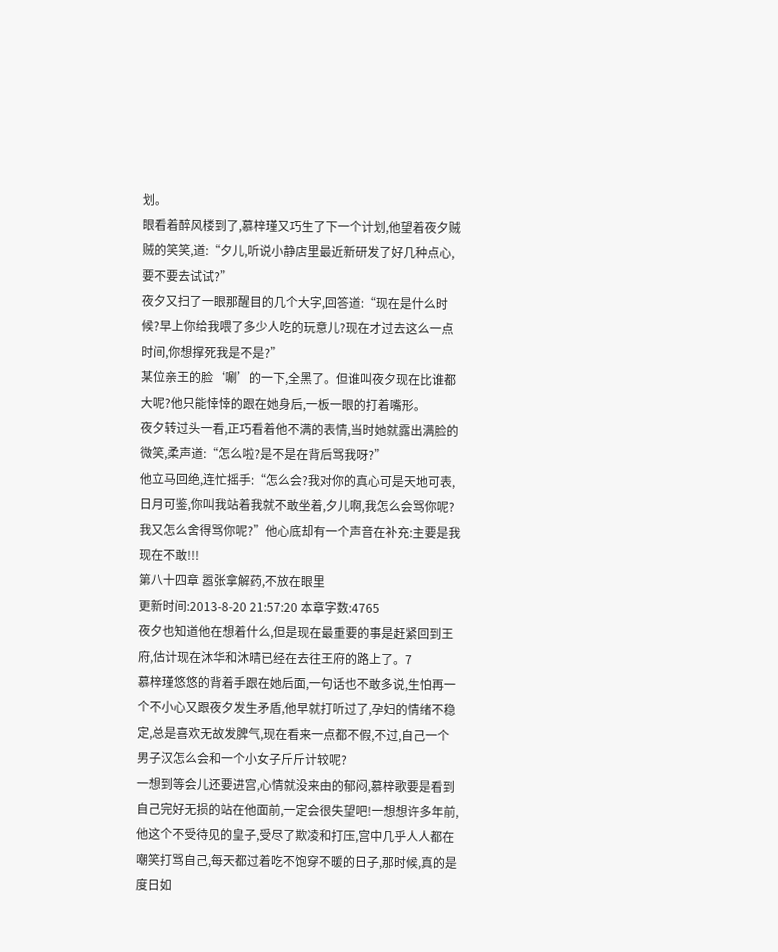划。
眼看着醉风楼到了,慕梓瑾又巧生了下一个计划,他望着夜夕贼贼的笑笑,道:“夕儿,听说小静店里最近新研发了好几种点心,要不要去试试?”
夜夕又扫了一眼那醒目的几个大字,回答道:“现在是什么时候?早上你给我喂了多少人吃的玩意儿?现在才过去这么一点时间,你想撑死我是不是?”
某位亲王的脸‘唰’的一下,全黑了。但谁叫夜夕现在比谁都大呢?他只能悻悻的跟在她身后,一板一眼的打着嘴形。
夜夕转过头一看,正巧看着他不满的表情,当时她就露出满脸的微笑,柔声道:“怎么啦?是不是在背后骂我呀?”
他立马回绝,连忙摇手:“怎么会?我对你的真心可是天地可表,日月可鉴,你叫我站着我就不敢坐着,夕儿啊,我怎么会骂你呢?我又怎么舍得骂你呢?”他心底却有一个声音在补充:主要是我现在不敢!!!
第八十四章 嚣张拿解药,不放在眼里
更新时间:2013-8-20 21:57:20 本章字数:4765
夜夕也知道他在想着什么,但是现在最重要的事是赶紧回到王府,估计现在沐华和沐晴已经在去往王府的路上了。7
慕梓瑾悠悠的背着手跟在她后面,一句话也不敢多说,生怕再一个不小心又跟夜夕发生矛盾,他早就打听过了,孕妇的情绪不稳定,总是喜欢无故发脾气,现在看来一点都不假,不过,自己一个男子汉怎么会和一个小女子斤斤计较呢?
一想到等会儿还要进宫,心情就没来由的郁闷,慕梓歌要是看到自己完好无损的站在他面前,一定会很失望吧!一想想许多年前,他这个不受待见的皇子,受尽了欺凌和打压,宫中几乎人人都在嘲笑打骂自己,每天都过着吃不饱穿不暖的日子,那时候,真的是度日如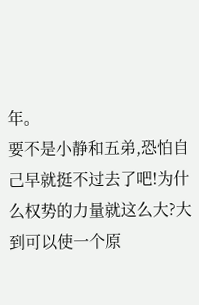年。
要不是小静和五弟,恐怕自己早就挺不过去了吧!为什么权势的力量就这么大?大到可以使一个原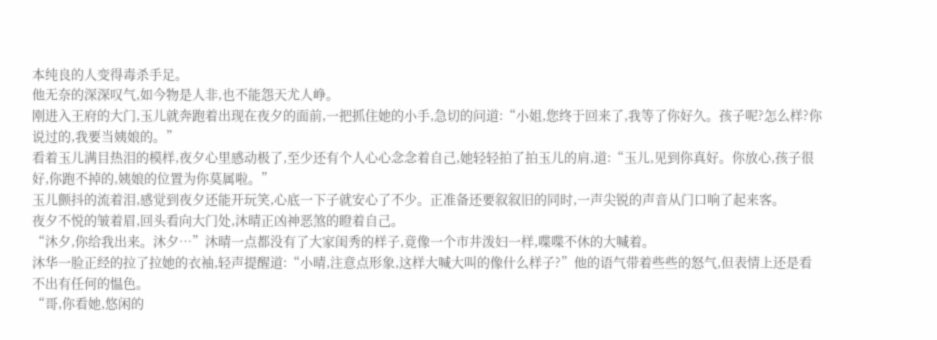本纯良的人变得毒杀手足。
他无奈的深深叹气,如今物是人非,也不能怨天尤人峥。
刚进入王府的大门,玉儿就奔跑着出现在夜夕的面前,一把抓住她的小手,急切的问道:“小姐,您终于回来了,我等了你好久。孩子呢?怎么样?你说过的,我要当姨娘的。”
看着玉儿满目热泪的模样,夜夕心里感动极了,至少还有个人心心念念着自己,她轻轻拍了拍玉儿的肩,道:“玉儿,见到你真好。你放心,孩子很好,你跑不掉的,姨娘的位置为你莫属啦。”
玉儿颤抖的流着泪,感觉到夜夕还能开玩笑,心底一下子就安心了不少。正准备还要叙叙旧的同时,一声尖锐的声音从门口响了起来客。
夜夕不悦的皱着眉,回头看向大门处,沐晴正凶神恶煞的瞪着自己。
“沐夕,你给我出来。沐夕…”沐晴一点都没有了大家闺秀的样子,竟像一个市井泼妇一样,喋喋不休的大喊着。
沐华一脸正经的拉了拉她的衣袖,轻声提醒道:“小晴,注意点形象,这样大喊大叫的像什么样子?”他的语气带着些些的怒气,但表情上还是看不出有任何的愠色。
“哥,你看她,悠闲的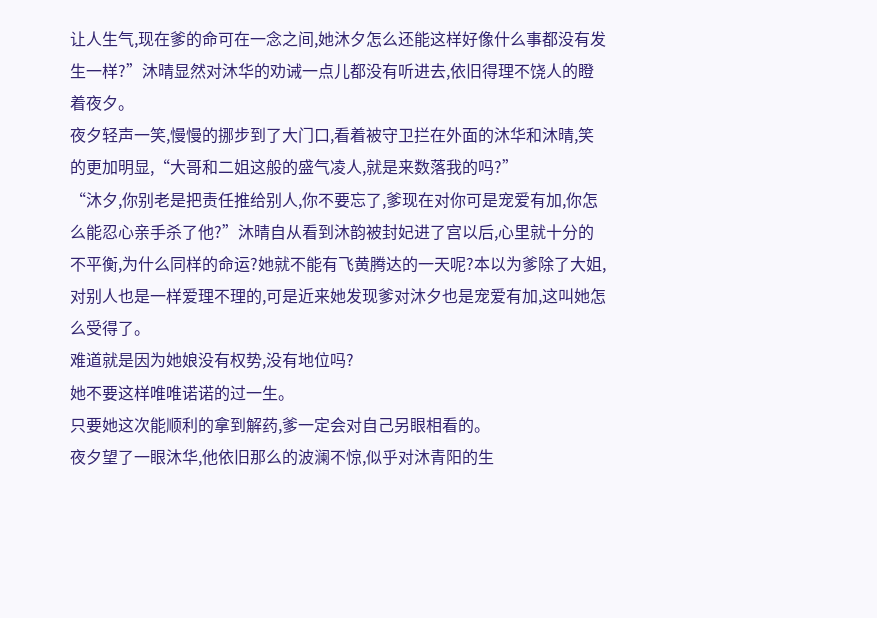让人生气,现在爹的命可在一念之间,她沐夕怎么还能这样好像什么事都没有发生一样?”沐晴显然对沐华的劝诫一点儿都没有听进去,依旧得理不饶人的瞪着夜夕。
夜夕轻声一笑,慢慢的挪步到了大门口,看着被守卫拦在外面的沐华和沐晴,笑的更加明显,“大哥和二姐这般的盛气凌人,就是来数落我的吗?”
“沐夕,你别老是把责任推给别人,你不要忘了,爹现在对你可是宠爱有加,你怎么能忍心亲手杀了他?”沐晴自从看到沐韵被封妃进了宫以后,心里就十分的不平衡,为什么同样的命运?她就不能有飞黄腾达的一天呢?本以为爹除了大姐,对别人也是一样爱理不理的,可是近来她发现爹对沐夕也是宠爱有加,这叫她怎么受得了。
难道就是因为她娘没有权势,没有地位吗?
她不要这样唯唯诺诺的过一生。
只要她这次能顺利的拿到解药,爹一定会对自己另眼相看的。
夜夕望了一眼沐华,他依旧那么的波澜不惊,似乎对沐青阳的生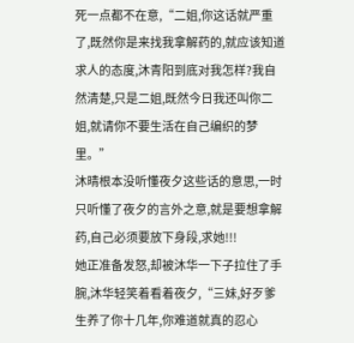死一点都不在意,“二姐,你这话就严重了,既然你是来找我拿解药的,就应该知道求人的态度,沐青阳到底对我怎样?我自然清楚,只是二姐,既然今日我还叫你二姐,就请你不要生活在自己编织的梦里。”
沐晴根本没听懂夜夕这些话的意思,一时只听懂了夜夕的言外之意,就是要想拿解药,自己必须要放下身段,求她!!!
她正准备发怒,却被沐华一下子拉住了手腕,沐华轻笑着看着夜夕,“三妹,好歹爹生养了你十几年,你难道就真的忍心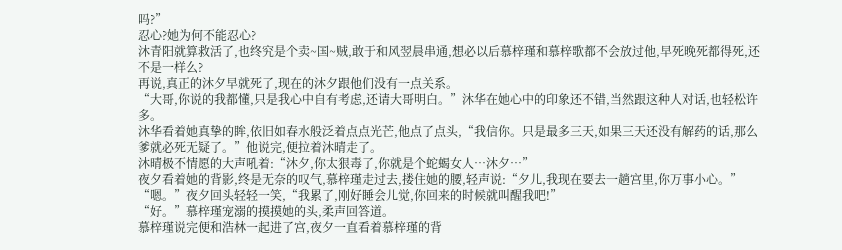吗?”
忍心?她为何不能忍心?
沐青阳就算救活了,也终究是个卖~国~贼,敢于和风翌晨串通,想必以后慕梓瑾和慕梓歌都不会放过他,早死晚死都得死,还不是一样么?
再说,真正的沐夕早就死了,现在的沐夕跟他们没有一点关系。
“大哥,你说的我都懂,只是我心中自有考虑,还请大哥明白。”沐华在她心中的印象还不错,当然跟这种人对话,也轻松许多。
沐华看着她真挚的眸,依旧如春水般泛着点点光芒,他点了点头,“我信你。只是最多三天,如果三天还没有解药的话,那么爹就必死无疑了。”他说完,便拉着沐晴走了。
沐晴极不情愿的大声吼着:“沐夕,你太狠毒了,你就是个蛇蝎女人…沐夕…”
夜夕看着她的背影,终是无奈的叹气,慕梓瑾走过去,搂住她的腰,轻声说:“夕儿,我现在要去一趟宫里,你万事小心。”
“嗯。”夜夕回头轻轻一笑,“我累了,刚好睡会儿觉,你回来的时候就叫醒我吧!”
“好。”慕梓瑾宠溺的摸摸她的头,柔声回答道。
慕梓瑾说完便和浩林一起进了宫,夜夕一直看着慕梓瑾的背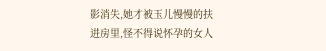影消失,她才被玉儿慢慢的扶进房里,怪不得说怀孕的女人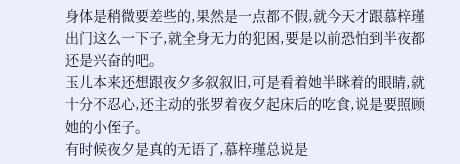身体是稍微要差些的,果然是一点都不假,就今天才跟慕梓瑾出门这么一下子,就全身无力的犯困,要是以前恐怕到半夜都还是兴奋的吧。
玉儿本来还想跟夜夕多叙叙旧,可是看着她半眯着的眼睛,就十分不忍心,还主动的张罗着夜夕起床后的吃食,说是要照顾她的小侄子。
有时候夜夕是真的无语了,慕梓瑾总说是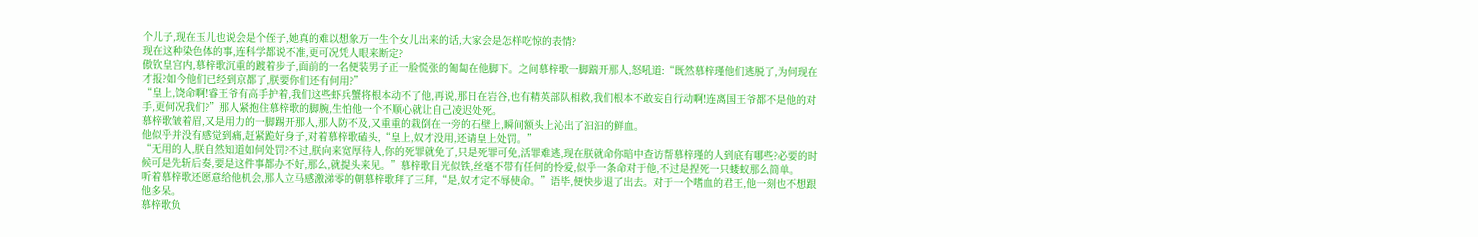个儿子,现在玉儿也说会是个侄子,她真的难以想象万一生个女儿出来的话,大家会是怎样吃惊的表情?
现在这种染色体的事,连科学都说不准,更可况凭人眼来断定?
傲钦皇宫内,慕梓歌沉重的踱着步子,面前的一名便装男子正一脸慌张的匍匐在他脚下。之间慕梓歌一脚踹开那人,怒吼道:“既然慕梓瑾他们逃脱了,为何现在才报?如今他们已经到京都了,朕要你们还有何用?”
“皇上,饶命啊!睿王爷有高手护着,我们这些虾兵蟹将根本动不了他,再说,那日在岩谷,也有精英部队相救,我们根本不敢妄自行动啊!连离国王爷都不是他的对手,更何况我们?”那人紧抱住慕梓歌的脚腕,生怕他一个不顺心就让自己凌迟处死。
慕梓歌皱着眉,又是用力的一脚踢开那人,那人防不及,又重重的栽倒在一旁的石壁上,瞬间额头上沁出了汩汩的鲜血。
他似乎并没有感觉到痛,赶紧跪好身子,对着慕梓歌磕头,“皇上,奴才没用,还请皇上处罚。”
“无用的人,朕自然知道如何处罚?不过,朕向来宽厚待人,你的死罪就免了,只是死罪可免,活罪难逃,现在朕就命你暗中查访帮慕梓瑾的人到底有哪些?必要的时候可是先斩后奏,要是这件事都办不好,那么,就提头来见。”慕梓歌目光似铁,丝毫不带有任何的怜爱,似乎一条命对于他,不过是捏死一只蝼蚁那么简单。
听着慕梓歌还愿意给他机会,那人立马感激涕零的朝慕梓歌拜了三拜,“是,奴才定不辱使命。”语毕,便快步退了出去。对于一个嗜血的君王,他一刻也不想跟他多呆。
慕梓歌负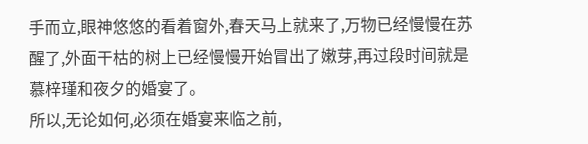手而立,眼神悠悠的看着窗外,春天马上就来了,万物已经慢慢在苏醒了,外面干枯的树上已经慢慢开始冒出了嫩芽,再过段时间就是慕梓瑾和夜夕的婚宴了。
所以,无论如何,必须在婚宴来临之前,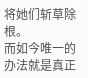将她们斩草除根。
而如今唯一的办法就是真正